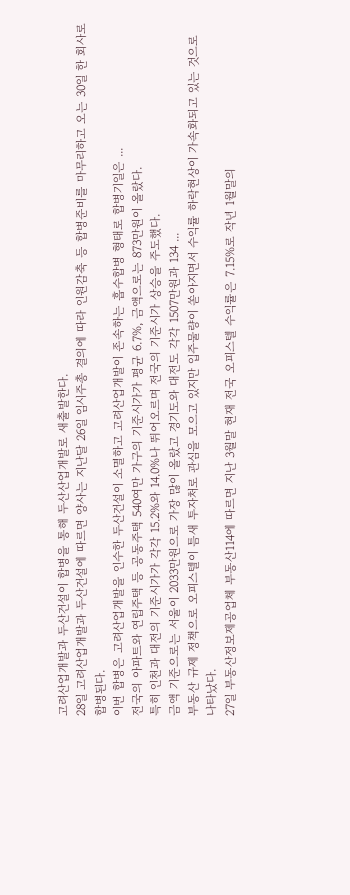고려산업개발과 두산건설이 합병을 통해 두산산업개발로 새출발한다.
28일 고려산업개발과 두산건설에 따르면 양사는 지난달 26일 임시주총 결의에 따라 인원감축 등 합병준비를 마무리하고 오는 30일 한 회사로 합병된다.
이번 합병은 고려산업개발을 인수한 두산건설이 소멸하고 고려산업개발이 존속하는 흡수합병 형태로 합병기일은 ...
전국의 아파트와 연립주택 등 공동주택 540여만 가구의 기준시가가 평균 6.7%, 금액으로는 873만원이 올랐다.
특히 인천과 대전의 기준시가가 각각 15.2%와 14.0%나 뛰어오르며 전국의 기준시가 상승을 주도했다.
금액 기준으로는 서울이 2033만원으로 가장 많이 올랐고 경기도와 대전도 각각 1507만원과 134 ...
부동산 규제 정책으로 오피스텔이 틈새 투자처로 관심을 모으고 있지만 입주물량이 쏟아지면서 수익률 하락현상이 가속화되고 있는 것으로 나타났다.
27일 부동산정보제공업체 부동산114에 따르면 지난 3월말 현재 전국 오피스텔 수익률은 7.15%로 작년 1월말의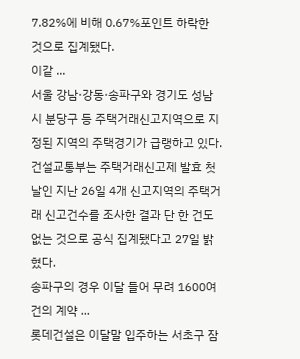7.82%에 비해 0.67%포인트 하락한 것으로 집계됐다.
이같 ...
서울 강남·강동·송파구와 경기도 성남시 분당구 등 주택거래신고지역으로 지정된 지역의 주택경기가 급랭하고 있다.
건설교통부는 주택거래신고제 발효 첫 날인 지난 26일 4개 신고지역의 주택거래 신고건수를 조사한 결과 단 한 건도 없는 것으로 공식 집계됐다고 27일 밝혔다.
송파구의 경우 이달 들어 무려 1600여건의 계약 ...
롯데건설은 이달말 입주하는 서초구 잠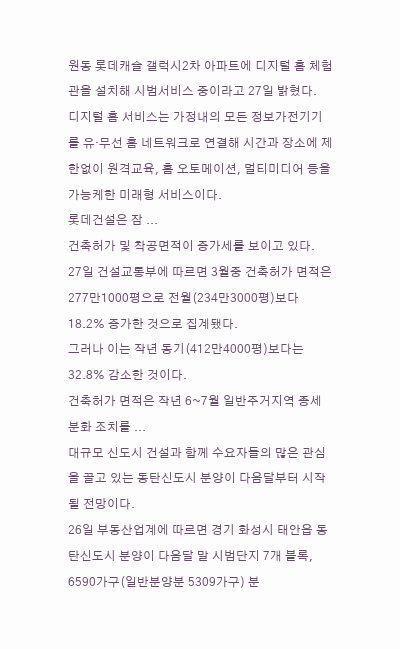원동 롯데캐슬 갤럭시2차 아파트에 디지털 홈 체험관을 설치해 시범서비스 중이라고 27일 밝혔다.
디지털 홈 서비스는 가정내의 모든 정보가전기기를 유·무선 홈 네트워크로 연결해 시간과 장소에 제한없이 원격교육, 홈 오토메이션, 멀티미디어 등을 가능케한 미래형 서비스이다.
롯데건설은 잠 ...
건축허가 및 착공면적이 증가세를 보이고 있다.
27일 건설교통부에 따르면 3월중 건축허가 면적은 277만1000평으로 전월(234만3000평)보다 18.2% 증가한 것으로 집계됐다.
그러나 이는 작년 동기(412만4000평)보다는 32.8% 감소한 것이다.
건축허가 면적은 작년 6~7월 일반주거지역 종세분화 조치를 ...
대규모 신도시 건설과 함께 수요자들의 많은 관심을 끌고 있는 동탄신도시 분양이 다음달부터 시작될 전망이다.
26일 부동산업계에 따르면 경기 화성시 태안읍 동탄신도시 분양이 다음달 말 시범단지 7개 블록, 6590가구(일반분양분 5309가구) 분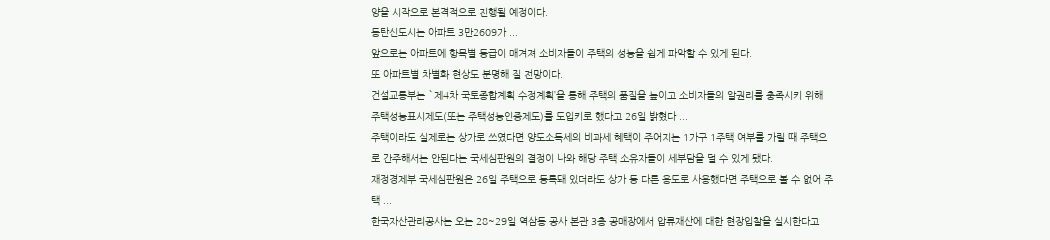양을 시작으로 본격적으로 진행될 예정이다.
동탄신도시는 아파트 3만2609가 ...
앞으로는 아파트에 항목별 등급이 매겨져 소비자들이 주택의 성능을 쉽게 파악할 수 있게 된다.
또 아파트별 차별화 현상도 분명해 질 전망이다.
건설교통부는 `제4차 국토종합계획 수정계획’을 통해 주택의 품질을 높이고 소비자들의 알권리를 충족시키 위해 주택성능표시제도(또는 주택성능인증제도)를 도입키로 했다고 26일 밝혔다 ...
주택이라도 실제로는 상가로 쓰였다면 양도소득세의 비과세 혜택이 주어지는 1가구 1주택 여부를 가릴 때 주택으로 간주해서는 안된다는 국세심판원의 결정이 나와 해당 주택 소유자들이 세부담을 덜 수 있게 됐다.
재정경제부 국세심판원은 26일 주택으로 등록돼 있더라도 상가 등 다른 용도로 사용했다면 주택으로 볼 수 없어 주택 ...
한국자산관리공사는 오는 28~29일 역삼동 공사 본관 3층 공매장에서 압류재산에 대한 현장입찰을 실시한다고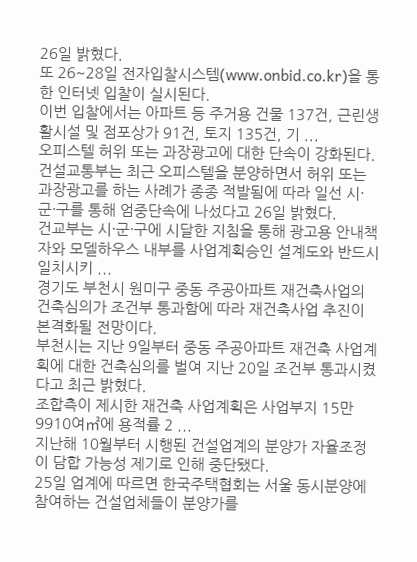26일 밝혔다.
또 26~28일 전자입찰시스템(www.onbid.co.kr)을 통한 인터넷 입찰이 실시된다.
이번 입찰에서는 아파트 등 주거용 건물 137건, 근린생활시설 및 점포상가 91건, 토지 135건, 기 ...
오피스텔 허위 또는 과장광고에 대한 단속이 강화된다.
건설교통부는 최근 오피스텔을 분양하면서 허위 또는 과장광고를 하는 사례가 종종 적발됨에 따라 일선 시·군·구를 통해 엄중단속에 나섰다고 26일 밝혔다.
건교부는 시·군·구에 시달한 지침을 통해 광고용 안내책자와 모델하우스 내부를 사업계획승인 설계도와 반드시 일치시키 ...
경기도 부천시 원미구 중동 주공아파트 재건축사업의 건축심의가 조건부 통과함에 따라 재건축사업 추진이 본격화될 전망이다.
부천시는 지난 9일부터 중동 주공아파트 재건축 사업계획에 대한 건축심의를 벌여 지난 20일 조건부 통과시켰다고 최근 밝혔다.
조합측이 제시한 재건축 사업계획은 사업부지 15만9910여㎡에 용적률 2 ...
지난해 10월부터 시행된 건설업계의 분양가 자율조정이 담합 가능성 제기로 인해 중단됐다.
25일 업계에 따르면 한국주택협회는 서울 동시분양에 참여하는 건설업체들이 분양가를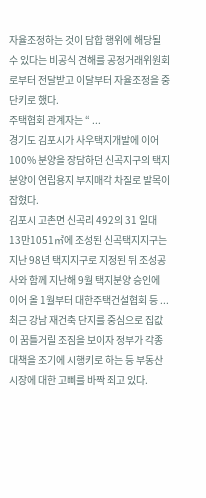자율조정하는 것이 담합 행위에 해당될 수 있다는 비공식 견해를 공정거래위원회로부터 전달받고 이달부터 자율조정을 중단키로 했다.
주택협회 관계자는 “ ...
경기도 김포시가 사우택지개발에 이어 100% 분양을 장담하던 신곡지구의 택지분양이 연립용지 부지매각 차질로 발목이 잡혔다.
김포시 고촌면 신곡리 492의 31 일대 13만1051㎡에 조성된 신곡택지지구는 지난 98년 택지지구로 지정된 뒤 조성공사와 함께 지난해 9월 택지분양 승인에 이어 올 1월부터 대한주택건설협회 등 ...
최근 강남 재건축 단지를 중심으로 집값이 꿈틀거릴 조짐을 보이자 정부가 각종 대책을 조기에 시행키로 하는 등 부동산시장에 대한 고삐를 바짝 죄고 있다.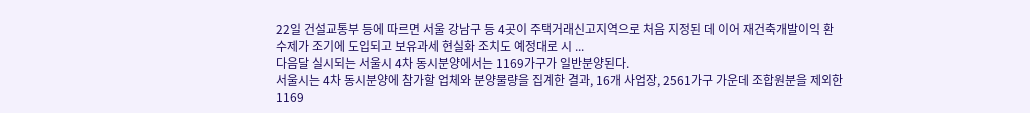22일 건설교통부 등에 따르면 서울 강남구 등 4곳이 주택거래신고지역으로 처음 지정된 데 이어 재건축개발이익 환수제가 조기에 도입되고 보유과세 현실화 조치도 예정대로 시 ...
다음달 실시되는 서울시 4차 동시분양에서는 1169가구가 일반분양된다.
서울시는 4차 동시분양에 참가할 업체와 분양물량을 집계한 결과, 16개 사업장, 2561가구 가운데 조합원분을 제외한 1169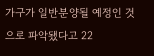가구가 일반분양될 예정인 것으로 파악됐다고 22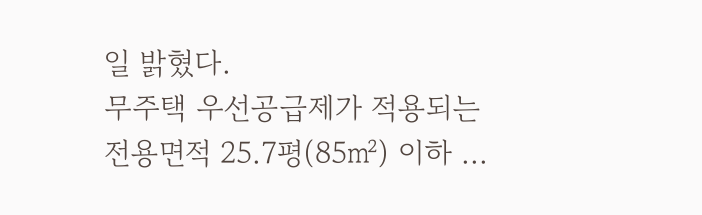일 밝혔다.
무주택 우선공급제가 적용되는 전용면적 25.7평(85㎡) 이하 ...